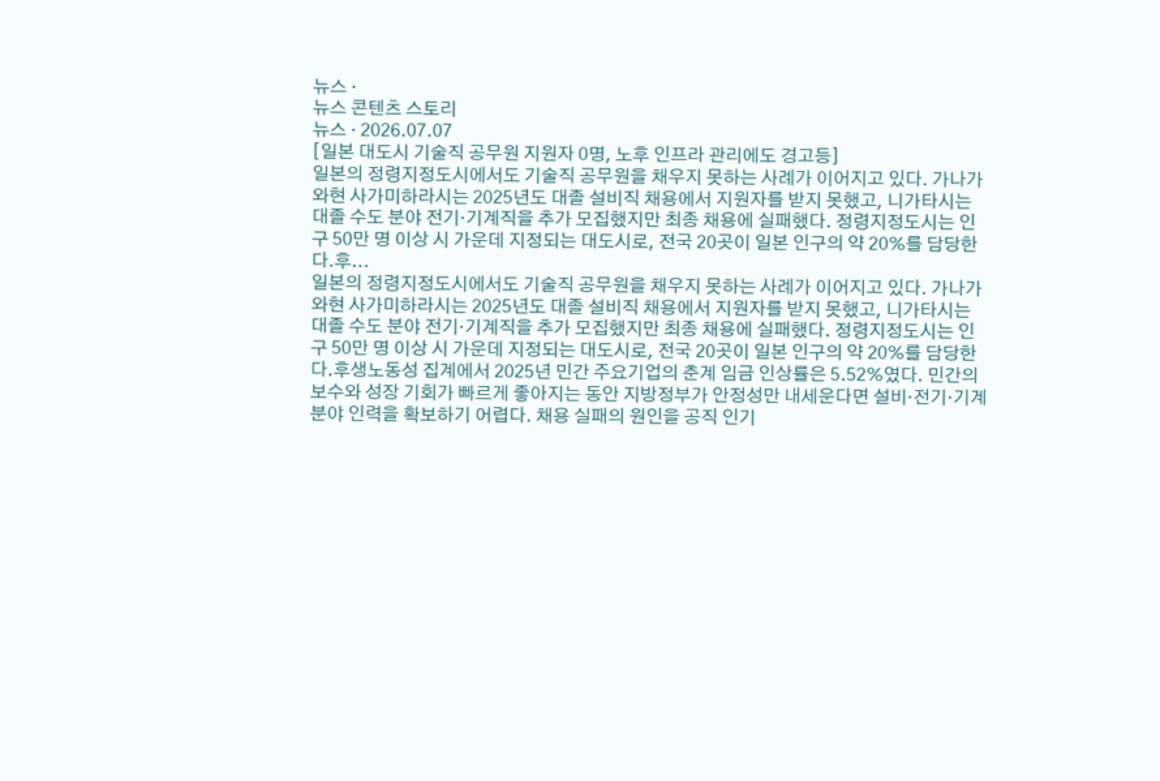뉴스 ·
뉴스 콘텐츠 스토리
뉴스 · 2026.07.07
[일본 대도시 기술직 공무원 지원자 0명, 노후 인프라 관리에도 경고등]
일본의 정령지정도시에서도 기술직 공무원을 채우지 못하는 사례가 이어지고 있다. 가나가와현 사가미하라시는 2025년도 대졸 설비직 채용에서 지원자를 받지 못했고, 니가타시는 대졸 수도 분야 전기·기계직을 추가 모집했지만 최종 채용에 실패했다. 정령지정도시는 인구 50만 명 이상 시 가운데 지정되는 대도시로, 전국 20곳이 일본 인구의 약 20%를 담당한다.후...
일본의 정령지정도시에서도 기술직 공무원을 채우지 못하는 사례가 이어지고 있다. 가나가와현 사가미하라시는 2025년도 대졸 설비직 채용에서 지원자를 받지 못했고, 니가타시는 대졸 수도 분야 전기·기계직을 추가 모집했지만 최종 채용에 실패했다. 정령지정도시는 인구 50만 명 이상 시 가운데 지정되는 대도시로, 전국 20곳이 일본 인구의 약 20%를 담당한다.후생노동성 집계에서 2025년 민간 주요기업의 춘계 임금 인상률은 5.52%였다. 민간의 보수와 성장 기회가 빠르게 좋아지는 동안 지방정부가 안정성만 내세운다면 설비·전기·기계 분야 인력을 확보하기 어렵다. 채용 실패의 원인을 공직 인기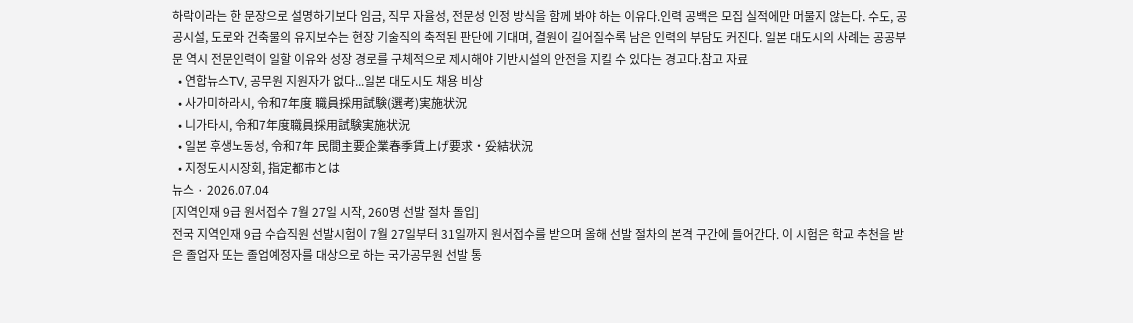하락이라는 한 문장으로 설명하기보다 임금, 직무 자율성, 전문성 인정 방식을 함께 봐야 하는 이유다.인력 공백은 모집 실적에만 머물지 않는다. 수도, 공공시설, 도로와 건축물의 유지보수는 현장 기술직의 축적된 판단에 기대며, 결원이 길어질수록 남은 인력의 부담도 커진다. 일본 대도시의 사례는 공공부문 역시 전문인력이 일할 이유와 성장 경로를 구체적으로 제시해야 기반시설의 안전을 지킬 수 있다는 경고다.참고 자료
  • 연합뉴스TV, 공무원 지원자가 없다...일본 대도시도 채용 비상
  • 사가미하라시, 令和7年度 職員採用試験(選考)実施状況
  • 니가타시, 令和7年度職員採用試験実施状況
  • 일본 후생노동성, 令和7年 民間主要企業春季賃上げ要求・妥結状況
  • 지정도시시장회, 指定都市とは
뉴스 · 2026.07.04
[지역인재 9급 원서접수 7월 27일 시작, 260명 선발 절차 돌입]
전국 지역인재 9급 수습직원 선발시험이 7월 27일부터 31일까지 원서접수를 받으며 올해 선발 절차의 본격 구간에 들어간다. 이 시험은 학교 추천을 받은 졸업자 또는 졸업예정자를 대상으로 하는 국가공무원 선발 통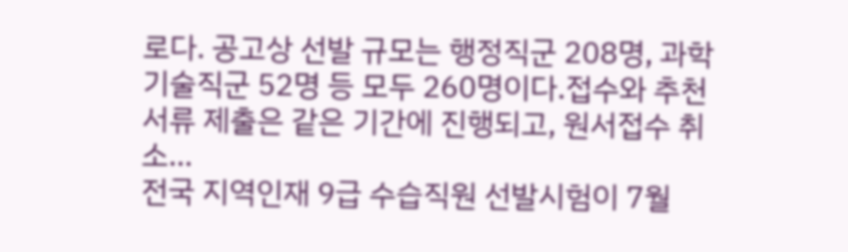로다. 공고상 선발 규모는 행정직군 208명, 과학기술직군 52명 등 모두 260명이다.접수와 추천서류 제출은 같은 기간에 진행되고, 원서접수 취소...
전국 지역인재 9급 수습직원 선발시험이 7월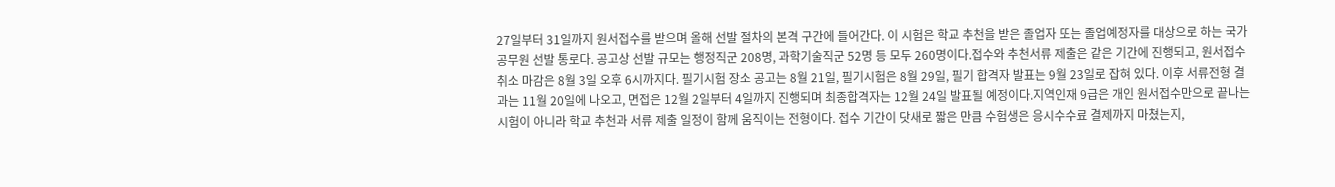27일부터 31일까지 원서접수를 받으며 올해 선발 절차의 본격 구간에 들어간다. 이 시험은 학교 추천을 받은 졸업자 또는 졸업예정자를 대상으로 하는 국가공무원 선발 통로다. 공고상 선발 규모는 행정직군 208명, 과학기술직군 52명 등 모두 260명이다.접수와 추천서류 제출은 같은 기간에 진행되고, 원서접수 취소 마감은 8월 3일 오후 6시까지다. 필기시험 장소 공고는 8월 21일, 필기시험은 8월 29일, 필기 합격자 발표는 9월 23일로 잡혀 있다. 이후 서류전형 결과는 11월 20일에 나오고, 면접은 12월 2일부터 4일까지 진행되며 최종합격자는 12월 24일 발표될 예정이다.지역인재 9급은 개인 원서접수만으로 끝나는 시험이 아니라 학교 추천과 서류 제출 일정이 함께 움직이는 전형이다. 접수 기간이 닷새로 짧은 만큼 수험생은 응시수수료 결제까지 마쳤는지,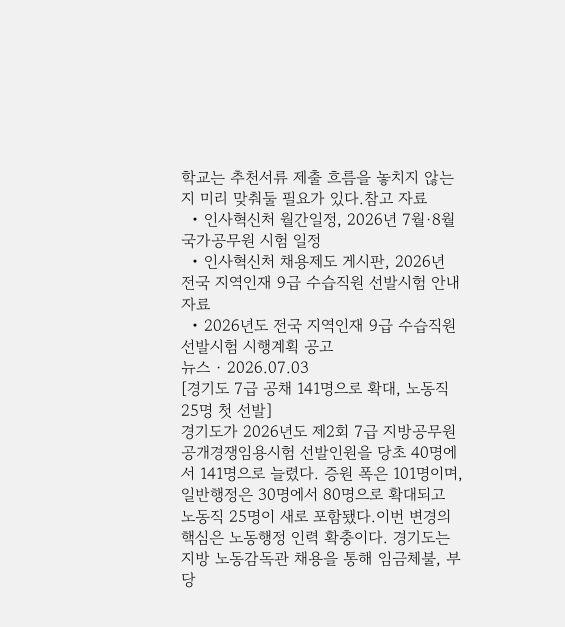학교는 추천서류 제출 흐름을 놓치지 않는지 미리 맞춰둘 필요가 있다.참고 자료
  • 인사혁신처 월간일정, 2026년 7월·8월 국가공무원 시험 일정
  • 인사혁신처 채용제도 게시판, 2026년 전국 지역인재 9급 수습직원 선발시험 안내자료
  • 2026년도 전국 지역인재 9급 수습직원 선발시험 시행계획 공고
뉴스 · 2026.07.03
[경기도 7급 공채 141명으로 확대, 노동직 25명 첫 선발]
경기도가 2026년도 제2회 7급 지방공무원 공개경쟁임용시험 선발인원을 당초 40명에서 141명으로 늘렸다. 증원 폭은 101명이며, 일반행정은 30명에서 80명으로 확대되고 노동직 25명이 새로 포함됐다.이번 변경의 핵심은 노동행정 인력 확충이다. 경기도는 지방 노동감독관 채용을 통해 임금체불, 부당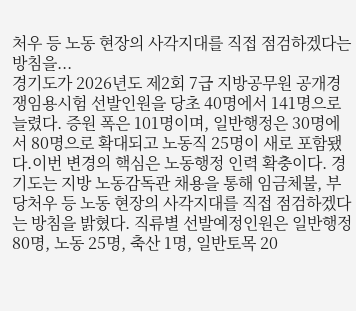처우 등 노동 현장의 사각지대를 직접 점검하겠다는 방침을...
경기도가 2026년도 제2회 7급 지방공무원 공개경쟁임용시험 선발인원을 당초 40명에서 141명으로 늘렸다. 증원 폭은 101명이며, 일반행정은 30명에서 80명으로 확대되고 노동직 25명이 새로 포함됐다.이번 변경의 핵심은 노동행정 인력 확충이다. 경기도는 지방 노동감독관 채용을 통해 임금체불, 부당처우 등 노동 현장의 사각지대를 직접 점검하겠다는 방침을 밝혔다. 직류별 선발예정인원은 일반행정 80명, 노동 25명, 축산 1명, 일반토목 20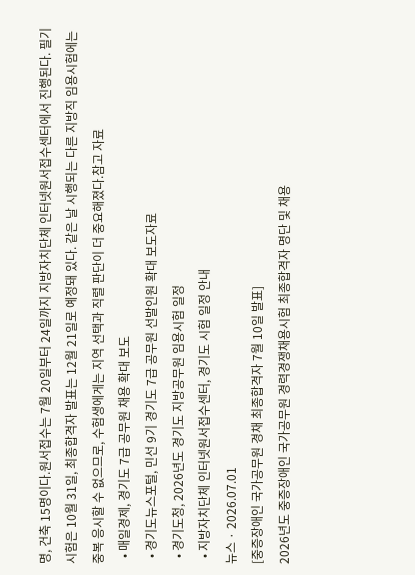명, 건축 15명이다.원서접수는 7월 20일부터 24일까지 지방자치단체 인터넷원서접수센터에서 진행된다. 필기시험은 10월 31일, 최종합격자 발표는 12월 21일로 예정돼 있다. 같은 날 시행되는 다른 지방직 임용시험에는 중복 응시할 수 없으므로, 수험생에게는 지역 선택과 직렬 판단이 더 중요해졌다.참고 자료
  • 매일경제, 경기도 7급 공무원 채용 확대 보도
  • 경기도뉴스포털, 민선 9기 경기도 7급 공무원 선발인원 확대 보도자료
  • 경기도청, 2026년도 경기도 지방공무원 임용시험 일정
  • 지방자치단체 인터넷원서접수센터, 경기도 시험 일정 안내
뉴스 · 2026.07.01
[중증장애인 국가공무원 경채 최종합격자 7월 10일 발표]
2026년도 중증장애인 국가공무원 경력경쟁채용시험 최종합격자 명단 및 채용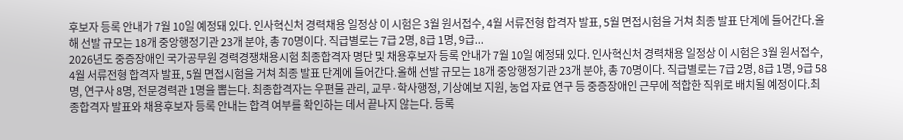후보자 등록 안내가 7월 10일 예정돼 있다. 인사혁신처 경력채용 일정상 이 시험은 3월 원서접수, 4월 서류전형 합격자 발표, 5월 면접시험을 거쳐 최종 발표 단계에 들어간다.올해 선발 규모는 18개 중앙행정기관 23개 분야, 총 70명이다. 직급별로는 7급 2명, 8급 1명, 9급...
2026년도 중증장애인 국가공무원 경력경쟁채용시험 최종합격자 명단 및 채용후보자 등록 안내가 7월 10일 예정돼 있다. 인사혁신처 경력채용 일정상 이 시험은 3월 원서접수, 4월 서류전형 합격자 발표, 5월 면접시험을 거쳐 최종 발표 단계에 들어간다.올해 선발 규모는 18개 중앙행정기관 23개 분야, 총 70명이다. 직급별로는 7급 2명, 8급 1명, 9급 58명, 연구사 8명, 전문경력관 1명을 뽑는다. 최종합격자는 우편물 관리, 교무·학사행정, 기상예보 지원, 농업 자료 연구 등 중증장애인 근무에 적합한 직위로 배치될 예정이다.최종합격자 발표와 채용후보자 등록 안내는 합격 여부를 확인하는 데서 끝나지 않는다. 등록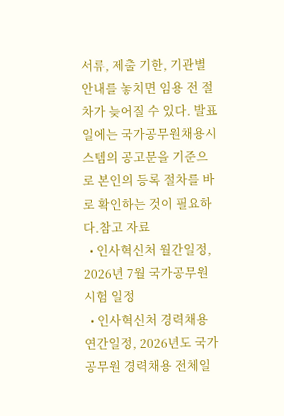서류, 제출 기한, 기관별 안내를 놓치면 임용 전 절차가 늦어질 수 있다. 발표일에는 국가공무원채용시스템의 공고문을 기준으로 본인의 등록 절차를 바로 확인하는 것이 필요하다.참고 자료
  • 인사혁신처 월간일정, 2026년 7월 국가공무원 시험 일정
  • 인사혁신처 경력채용 연간일정, 2026년도 국가공무원 경력채용 전체일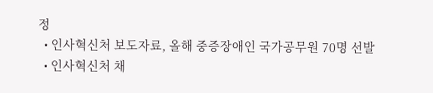정
  • 인사혁신처 보도자료, 올해 중증장애인 국가공무원 70명 선발
  • 인사혁신처 채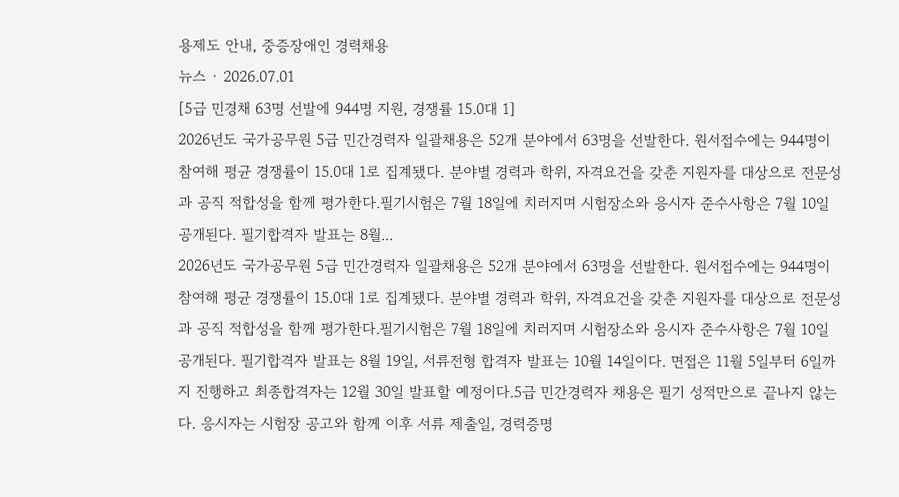용제도 안내, 중증장애인 경력채용
뉴스 · 2026.07.01
[5급 민경채 63명 선발에 944명 지원, 경쟁률 15.0대 1]
2026년도 국가공무원 5급 민간경력자 일괄채용은 52개 분야에서 63명을 선발한다. 원서접수에는 944명이 참여해 평균 경쟁률이 15.0대 1로 집계됐다. 분야별 경력과 학위, 자격요건을 갖춘 지원자를 대상으로 전문성과 공직 적합성을 함께 평가한다.필기시험은 7월 18일에 치러지며 시험장소와 응시자 준수사항은 7월 10일 공개된다. 필기합격자 발표는 8월...
2026년도 국가공무원 5급 민간경력자 일괄채용은 52개 분야에서 63명을 선발한다. 원서접수에는 944명이 참여해 평균 경쟁률이 15.0대 1로 집계됐다. 분야별 경력과 학위, 자격요건을 갖춘 지원자를 대상으로 전문성과 공직 적합성을 함께 평가한다.필기시험은 7월 18일에 치러지며 시험장소와 응시자 준수사항은 7월 10일 공개된다. 필기합격자 발표는 8월 19일, 서류전형 합격자 발표는 10월 14일이다. 면접은 11월 5일부터 6일까지 진행하고 최종합격자는 12월 30일 발표할 예정이다.5급 민간경력자 채용은 필기 성적만으로 끝나지 않는다. 응시자는 시험장 공고와 함께 이후 서류 제출일, 경력증명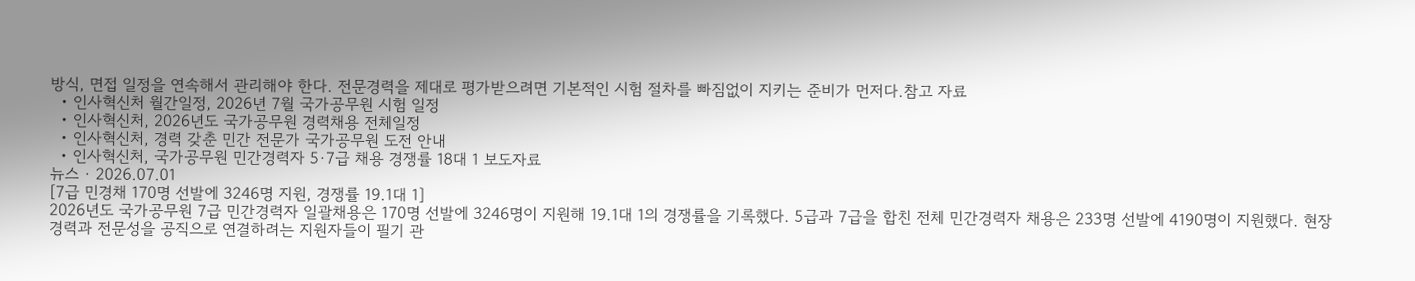방식, 면접 일정을 연속해서 관리해야 한다. 전문경력을 제대로 평가받으려면 기본적인 시험 절차를 빠짐없이 지키는 준비가 먼저다.참고 자료
  • 인사혁신처 월간일정, 2026년 7월 국가공무원 시험 일정
  • 인사혁신처, 2026년도 국가공무원 경력채용 전체일정
  • 인사혁신처, 경력 갖춘 민간 전문가 국가공무원 도전 안내
  • 인사혁신처, 국가공무원 민간경력자 5·7급 채용 경쟁률 18대 1 보도자료
뉴스 · 2026.07.01
[7급 민경채 170명 선발에 3246명 지원, 경쟁률 19.1대 1]
2026년도 국가공무원 7급 민간경력자 일괄채용은 170명 선발에 3246명이 지원해 19.1대 1의 경쟁률을 기록했다. 5급과 7급을 합친 전체 민간경력자 채용은 233명 선발에 4190명이 지원했다. 현장 경력과 전문성을 공직으로 연결하려는 지원자들이 필기 관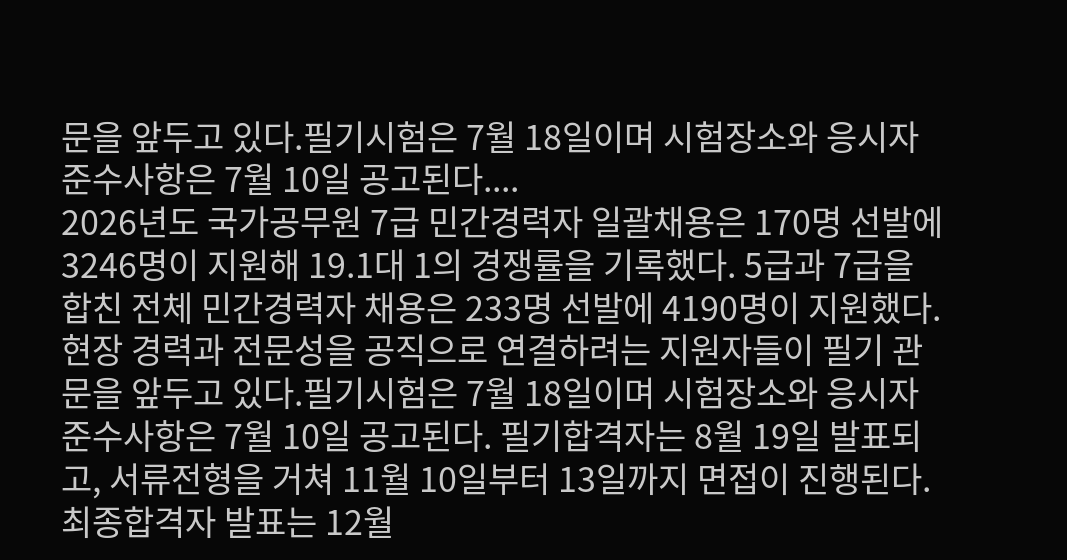문을 앞두고 있다.필기시험은 7월 18일이며 시험장소와 응시자 준수사항은 7월 10일 공고된다....
2026년도 국가공무원 7급 민간경력자 일괄채용은 170명 선발에 3246명이 지원해 19.1대 1의 경쟁률을 기록했다. 5급과 7급을 합친 전체 민간경력자 채용은 233명 선발에 4190명이 지원했다. 현장 경력과 전문성을 공직으로 연결하려는 지원자들이 필기 관문을 앞두고 있다.필기시험은 7월 18일이며 시험장소와 응시자 준수사항은 7월 10일 공고된다. 필기합격자는 8월 19일 발표되고, 서류전형을 거쳐 11월 10일부터 13일까지 면접이 진행된다. 최종합격자 발표는 12월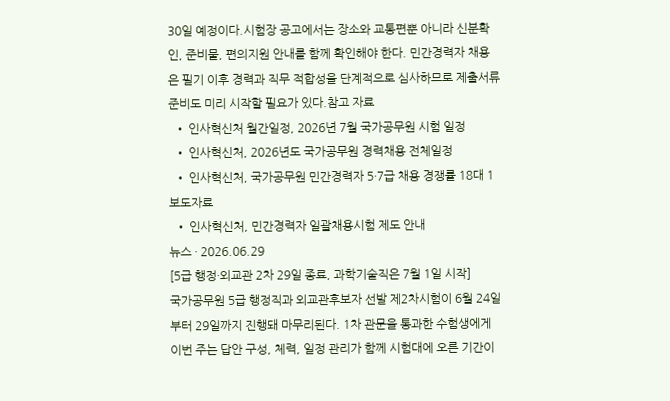30일 예정이다.시험장 공고에서는 장소와 교통편뿐 아니라 신분확인, 준비물, 편의지원 안내를 함께 확인해야 한다. 민간경력자 채용은 필기 이후 경력과 직무 적합성을 단계적으로 심사하므로 제출서류 준비도 미리 시작할 필요가 있다.참고 자료
  • 인사혁신처 월간일정, 2026년 7월 국가공무원 시험 일정
  • 인사혁신처, 2026년도 국가공무원 경력채용 전체일정
  • 인사혁신처, 국가공무원 민간경력자 5·7급 채용 경쟁률 18대 1 보도자료
  • 인사혁신처, 민간경력자 일괄채용시험 제도 안내
뉴스 · 2026.06.29
[5급 행정·외교관 2차 29일 종료, 과학기술직은 7월 1일 시작]
국가공무원 5급 행정직과 외교관후보자 선발 제2차시험이 6월 24일부터 29일까지 진행돼 마무리된다. 1차 관문을 통과한 수험생에게 이번 주는 답안 구성, 체력, 일정 관리가 함께 시험대에 오른 기간이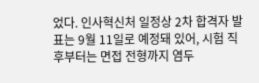었다. 인사혁신처 일정상 2차 합격자 발표는 9월 11일로 예정돼 있어, 시험 직후부터는 면접 전형까지 염두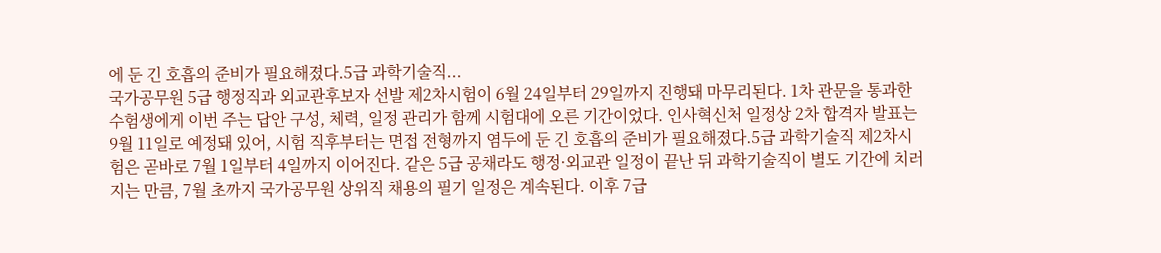에 둔 긴 호흡의 준비가 필요해졌다.5급 과학기술직...
국가공무원 5급 행정직과 외교관후보자 선발 제2차시험이 6월 24일부터 29일까지 진행돼 마무리된다. 1차 관문을 통과한 수험생에게 이번 주는 답안 구성, 체력, 일정 관리가 함께 시험대에 오른 기간이었다. 인사혁신처 일정상 2차 합격자 발표는 9월 11일로 예정돼 있어, 시험 직후부터는 면접 전형까지 염두에 둔 긴 호흡의 준비가 필요해졌다.5급 과학기술직 제2차시험은 곧바로 7월 1일부터 4일까지 이어진다. 같은 5급 공채라도 행정·외교관 일정이 끝난 뒤 과학기술직이 별도 기간에 치러지는 만큼, 7월 초까지 국가공무원 상위직 채용의 필기 일정은 계속된다. 이후 7급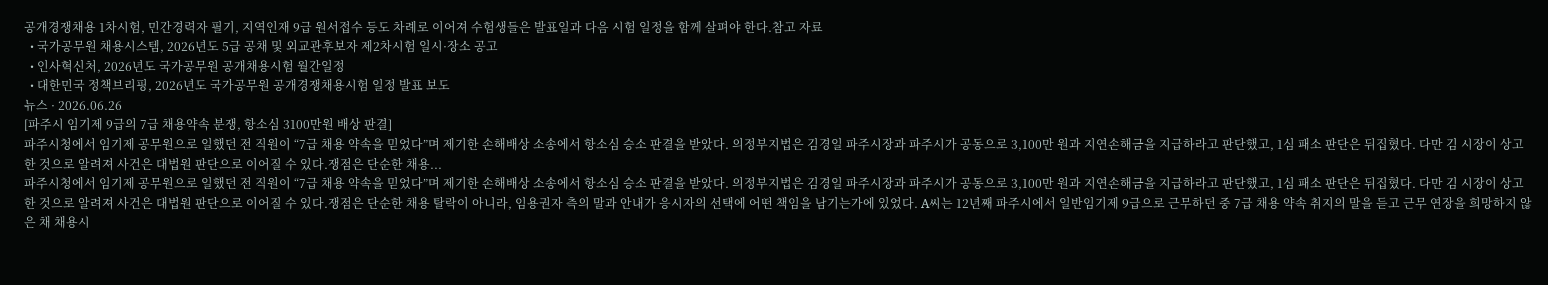공개경쟁채용 1차시험, 민간경력자 필기, 지역인재 9급 원서접수 등도 차례로 이어져 수험생들은 발표일과 다음 시험 일정을 함께 살펴야 한다.참고 자료
  • 국가공무원 채용시스템, 2026년도 5급 공채 및 외교관후보자 제2차시험 일시·장소 공고
  • 인사혁신처, 2026년도 국가공무원 공개채용시험 월간일정
  • 대한민국 정책브리핑, 2026년도 국가공무원 공개경쟁채용시험 일정 발표 보도
뉴스 · 2026.06.26
[파주시 임기제 9급의 7급 채용약속 분쟁, 항소심 3100만원 배상 판결]
파주시청에서 임기제 공무원으로 일했던 전 직원이 “7급 채용 약속을 믿었다”며 제기한 손해배상 소송에서 항소심 승소 판결을 받았다. 의정부지법은 김경일 파주시장과 파주시가 공동으로 3,100만 원과 지연손해금을 지급하라고 판단했고, 1심 패소 판단은 뒤집혔다. 다만 김 시장이 상고한 것으로 알려져 사건은 대법원 판단으로 이어질 수 있다.쟁점은 단순한 채용...
파주시청에서 임기제 공무원으로 일했던 전 직원이 “7급 채용 약속을 믿었다”며 제기한 손해배상 소송에서 항소심 승소 판결을 받았다. 의정부지법은 김경일 파주시장과 파주시가 공동으로 3,100만 원과 지연손해금을 지급하라고 판단했고, 1심 패소 판단은 뒤집혔다. 다만 김 시장이 상고한 것으로 알려져 사건은 대법원 판단으로 이어질 수 있다.쟁점은 단순한 채용 탈락이 아니라, 임용권자 측의 말과 안내가 응시자의 선택에 어떤 책임을 남기는가에 있었다. A씨는 12년째 파주시에서 일반임기제 9급으로 근무하던 중 7급 채용 약속 취지의 말을 듣고 근무 연장을 희망하지 않은 채 채용시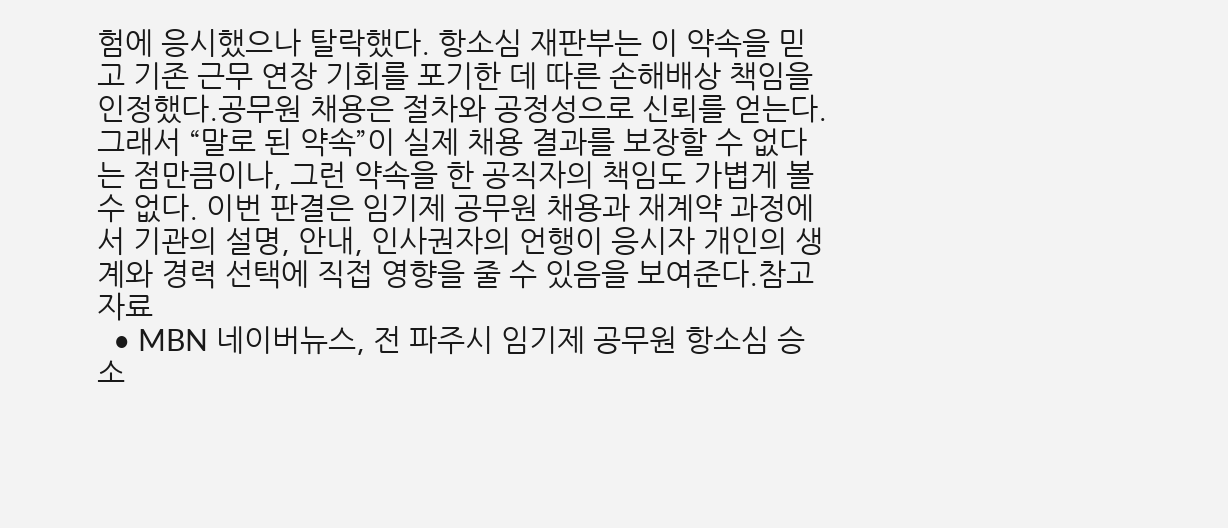험에 응시했으나 탈락했다. 항소심 재판부는 이 약속을 믿고 기존 근무 연장 기회를 포기한 데 따른 손해배상 책임을 인정했다.공무원 채용은 절차와 공정성으로 신뢰를 얻는다. 그래서 “말로 된 약속”이 실제 채용 결과를 보장할 수 없다는 점만큼이나, 그런 약속을 한 공직자의 책임도 가볍게 볼 수 없다. 이번 판결은 임기제 공무원 채용과 재계약 과정에서 기관의 설명, 안내, 인사권자의 언행이 응시자 개인의 생계와 경력 선택에 직접 영향을 줄 수 있음을 보여준다.참고 자료
  • MBN 네이버뉴스, 전 파주시 임기제 공무원 항소심 승소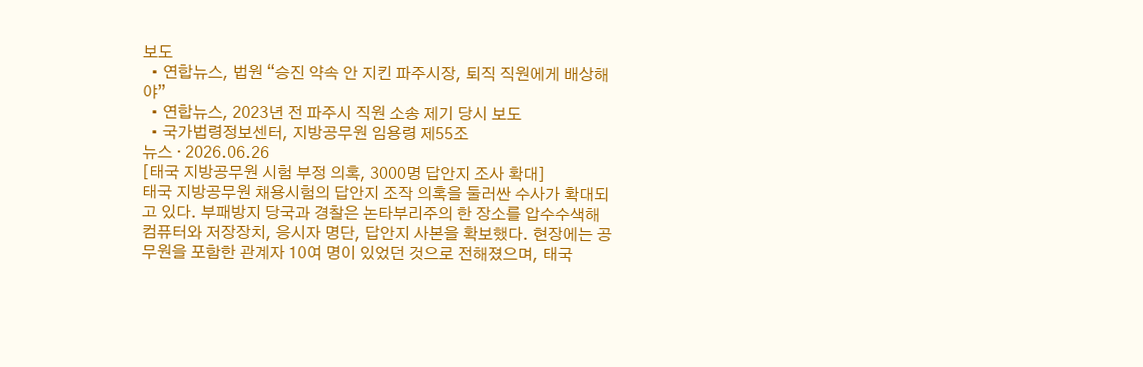보도
  • 연합뉴스, 법원 “승진 약속 안 지킨 파주시장, 퇴직 직원에게 배상해야”
  • 연합뉴스, 2023년 전 파주시 직원 소송 제기 당시 보도
  • 국가법령정보센터, 지방공무원 임용령 제55조
뉴스 · 2026.06.26
[태국 지방공무원 시험 부정 의혹, 3000명 답안지 조사 확대]
태국 지방공무원 채용시험의 답안지 조작 의혹을 둘러싼 수사가 확대되고 있다. 부패방지 당국과 경찰은 논타부리주의 한 장소를 압수수색해 컴퓨터와 저장장치, 응시자 명단, 답안지 사본을 확보했다. 현장에는 공무원을 포함한 관계자 10여 명이 있었던 것으로 전해졌으며, 태국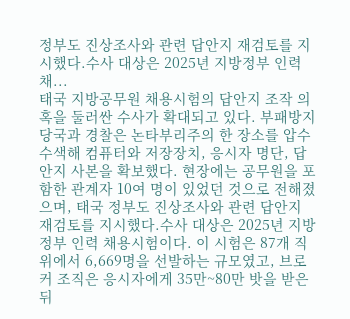정부도 진상조사와 관련 답안지 재검토를 지시했다.수사 대상은 2025년 지방정부 인력 채...
태국 지방공무원 채용시험의 답안지 조작 의혹을 둘러싼 수사가 확대되고 있다. 부패방지 당국과 경찰은 논타부리주의 한 장소를 압수수색해 컴퓨터와 저장장치, 응시자 명단, 답안지 사본을 확보했다. 현장에는 공무원을 포함한 관계자 10여 명이 있었던 것으로 전해졌으며, 태국 정부도 진상조사와 관련 답안지 재검토를 지시했다.수사 대상은 2025년 지방정부 인력 채용시험이다. 이 시험은 87개 직위에서 6,669명을 선발하는 규모였고, 브로커 조직은 응시자에게 35만~80만 밧을 받은 뒤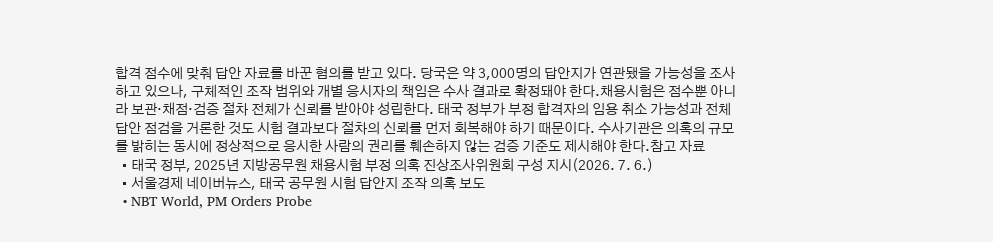합격 점수에 맞춰 답안 자료를 바꾼 혐의를 받고 있다. 당국은 약 3,000명의 답안지가 연관됐을 가능성을 조사하고 있으나, 구체적인 조작 범위와 개별 응시자의 책임은 수사 결과로 확정돼야 한다.채용시험은 점수뿐 아니라 보관·채점·검증 절차 전체가 신뢰를 받아야 성립한다. 태국 정부가 부정 합격자의 임용 취소 가능성과 전체 답안 점검을 거론한 것도 시험 결과보다 절차의 신뢰를 먼저 회복해야 하기 때문이다. 수사기관은 의혹의 규모를 밝히는 동시에 정상적으로 응시한 사람의 권리를 훼손하지 않는 검증 기준도 제시해야 한다.참고 자료
  • 태국 정부, 2025년 지방공무원 채용시험 부정 의혹 진상조사위원회 구성 지시(2026. 7. 6.)
  • 서울경제 네이버뉴스, 태국 공무원 시험 답안지 조작 의혹 보도
  • NBT World, PM Orders Probe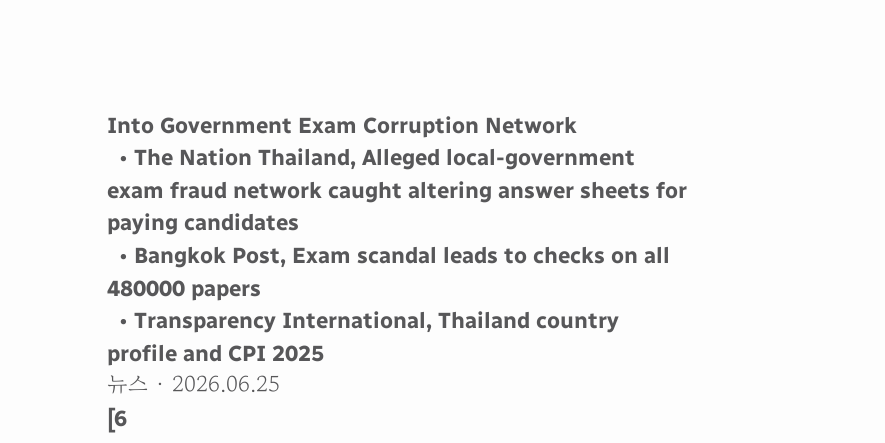Into Government Exam Corruption Network
  • The Nation Thailand, Alleged local-government exam fraud network caught altering answer sheets for paying candidates
  • Bangkok Post, Exam scandal leads to checks on all 480000 papers
  • Transparency International, Thailand country profile and CPI 2025
뉴스 · 2026.06.25
[6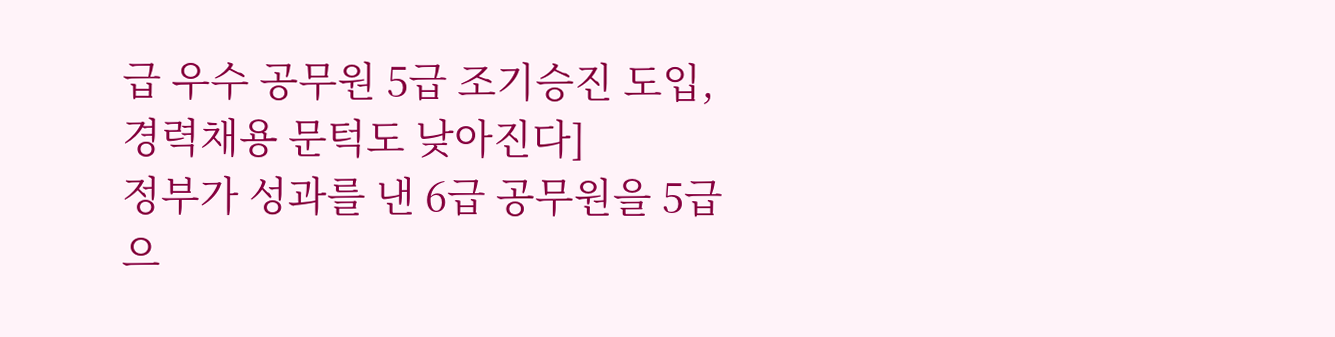급 우수 공무원 5급 조기승진 도입, 경력채용 문턱도 낮아진다]
정부가 성과를 낸 6급 공무원을 5급으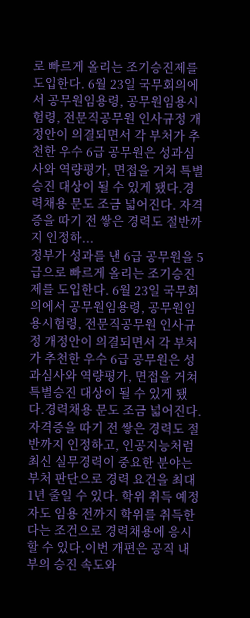로 빠르게 올리는 조기승진제를 도입한다. 6월 23일 국무회의에서 공무원임용령, 공무원임용시험령, 전문직공무원 인사규정 개정안이 의결되면서 각 부처가 추천한 우수 6급 공무원은 성과심사와 역량평가, 면접을 거쳐 특별승진 대상이 될 수 있게 됐다.경력채용 문도 조금 넓어진다. 자격증을 따기 전 쌓은 경력도 절반까지 인정하...
정부가 성과를 낸 6급 공무원을 5급으로 빠르게 올리는 조기승진제를 도입한다. 6월 23일 국무회의에서 공무원임용령, 공무원임용시험령, 전문직공무원 인사규정 개정안이 의결되면서 각 부처가 추천한 우수 6급 공무원은 성과심사와 역량평가, 면접을 거쳐 특별승진 대상이 될 수 있게 됐다.경력채용 문도 조금 넓어진다. 자격증을 따기 전 쌓은 경력도 절반까지 인정하고, 인공지능처럼 최신 실무경력이 중요한 분야는 부처 판단으로 경력 요건을 최대 1년 줄일 수 있다. 학위 취득 예정자도 임용 전까지 학위를 취득한다는 조건으로 경력채용에 응시할 수 있다.이번 개편은 공직 내부의 승진 속도와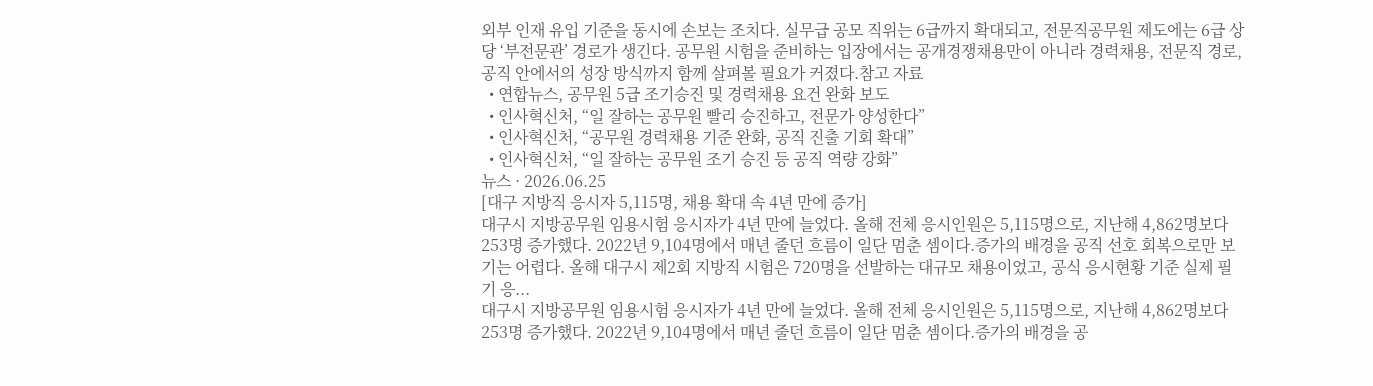외부 인재 유입 기준을 동시에 손보는 조치다. 실무급 공모 직위는 6급까지 확대되고, 전문직공무원 제도에는 6급 상당 ‘부전문관’ 경로가 생긴다. 공무원 시험을 준비하는 입장에서는 공개경쟁채용만이 아니라 경력채용, 전문직 경로, 공직 안에서의 성장 방식까지 함께 살펴볼 필요가 커졌다.참고 자료
  • 연합뉴스, 공무원 5급 조기승진 및 경력채용 요건 완화 보도
  • 인사혁신처, “일 잘하는 공무원 빨리 승진하고, 전문가 양성한다”
  • 인사혁신처, “공무원 경력채용 기준 완화, 공직 진출 기회 확대”
  • 인사혁신처, “일 잘하는 공무원 조기 승진 등 공직 역량 강화”
뉴스 · 2026.06.25
[대구 지방직 응시자 5,115명, 채용 확대 속 4년 만에 증가]
대구시 지방공무원 임용시험 응시자가 4년 만에 늘었다. 올해 전체 응시인원은 5,115명으로, 지난해 4,862명보다 253명 증가했다. 2022년 9,104명에서 매년 줄던 흐름이 일단 멈춘 셈이다.증가의 배경을 공직 선호 회복으로만 보기는 어렵다. 올해 대구시 제2회 지방직 시험은 720명을 선발하는 대규모 채용이었고, 공식 응시현황 기준 실제 필기 응...
대구시 지방공무원 임용시험 응시자가 4년 만에 늘었다. 올해 전체 응시인원은 5,115명으로, 지난해 4,862명보다 253명 증가했다. 2022년 9,104명에서 매년 줄던 흐름이 일단 멈춘 셈이다.증가의 배경을 공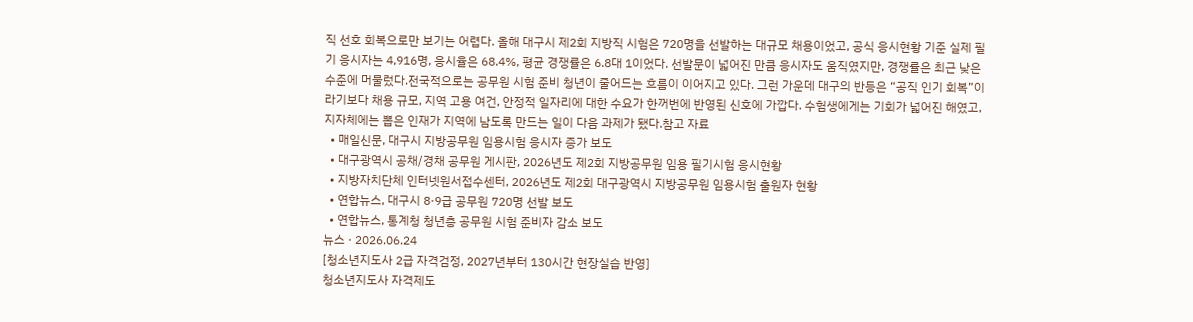직 선호 회복으로만 보기는 어렵다. 올해 대구시 제2회 지방직 시험은 720명을 선발하는 대규모 채용이었고, 공식 응시현황 기준 실제 필기 응시자는 4,916명, 응시율은 68.4%, 평균 경쟁률은 6.8대 1이었다. 선발문이 넓어진 만큼 응시자도 움직였지만, 경쟁률은 최근 낮은 수준에 머물렀다.전국적으로는 공무원 시험 준비 청년이 줄어드는 흐름이 이어지고 있다. 그런 가운데 대구의 반등은 “공직 인기 회복”이라기보다 채용 규모, 지역 고용 여건, 안정적 일자리에 대한 수요가 한꺼번에 반영된 신호에 가깝다. 수험생에게는 기회가 넓어진 해였고, 지자체에는 뽑은 인재가 지역에 남도록 만드는 일이 다음 과제가 됐다.참고 자료
  • 매일신문, 대구시 지방공무원 임용시험 응시자 증가 보도
  • 대구광역시 공채/경채 공무원 게시판, 2026년도 제2회 지방공무원 임용 필기시험 응시현황
  • 지방자치단체 인터넷원서접수센터, 2026년도 제2회 대구광역시 지방공무원 임용시험 출원자 현황
  • 연합뉴스, 대구시 8·9급 공무원 720명 선발 보도
  • 연합뉴스, 통계청 청년층 공무원 시험 준비자 감소 보도
뉴스 · 2026.06.24
[청소년지도사 2급 자격검정, 2027년부터 130시간 현장실습 반영]
청소년지도사 자격제도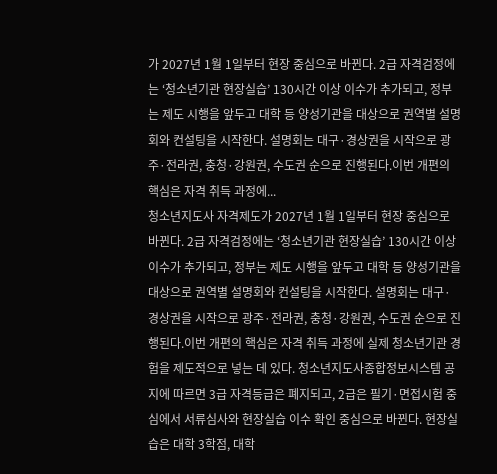가 2027년 1월 1일부터 현장 중심으로 바뀐다. 2급 자격검정에는 ‘청소년기관 현장실습’ 130시간 이상 이수가 추가되고, 정부는 제도 시행을 앞두고 대학 등 양성기관을 대상으로 권역별 설명회와 컨설팅을 시작한다. 설명회는 대구·경상권을 시작으로 광주·전라권, 충청·강원권, 수도권 순으로 진행된다.이번 개편의 핵심은 자격 취득 과정에...
청소년지도사 자격제도가 2027년 1월 1일부터 현장 중심으로 바뀐다. 2급 자격검정에는 ‘청소년기관 현장실습’ 130시간 이상 이수가 추가되고, 정부는 제도 시행을 앞두고 대학 등 양성기관을 대상으로 권역별 설명회와 컨설팅을 시작한다. 설명회는 대구·경상권을 시작으로 광주·전라권, 충청·강원권, 수도권 순으로 진행된다.이번 개편의 핵심은 자격 취득 과정에 실제 청소년기관 경험을 제도적으로 넣는 데 있다. 청소년지도사종합정보시스템 공지에 따르면 3급 자격등급은 폐지되고, 2급은 필기·면접시험 중심에서 서류심사와 현장실습 이수 확인 중심으로 바뀐다. 현장실습은 대학 3학점, 대학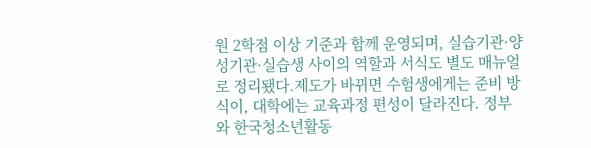원 2학점 이상 기준과 함께 운영되며, 실습기관·양성기관·실습생 사이의 역할과 서식도 별도 매뉴얼로 정리됐다.제도가 바뀌면 수험생에게는 준비 방식이, 대학에는 교육과정 편성이 달라진다. 정부와 한국청소년활동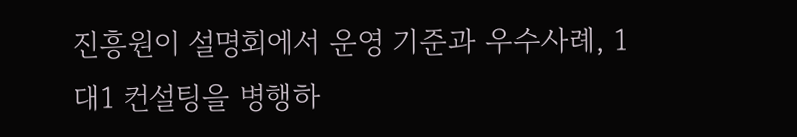진흥원이 설명회에서 운영 기준과 우수사례, 1대1 컨설팅을 병행하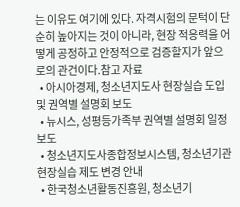는 이유도 여기에 있다. 자격시험의 문턱이 단순히 높아지는 것이 아니라, 현장 적응력을 어떻게 공정하고 안정적으로 검증할지가 앞으로의 관건이다.참고 자료
  • 아시아경제, 청소년지도사 현장실습 도입 및 권역별 설명회 보도
  • 뉴시스, 성평등가족부 권역별 설명회 일정 보도
  • 청소년지도사종합정보시스템, 청소년기관 현장실습 제도 변경 안내
  • 한국청소년활동진흥원, 청소년기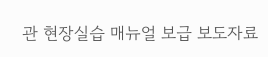관 현장실습 매뉴얼 보급 보도자료